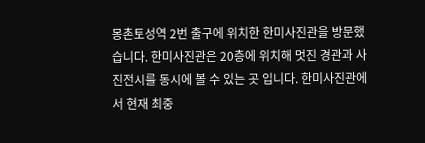몽촌토성역 2번 출구에 위치한 한미사진관을 방문했습니다. 한미사진관은 20층에 위치해 멋진 경관과 사진전시를 동시에 볼 수 있는 곳 입니다. 한미사진관에서 현재 최중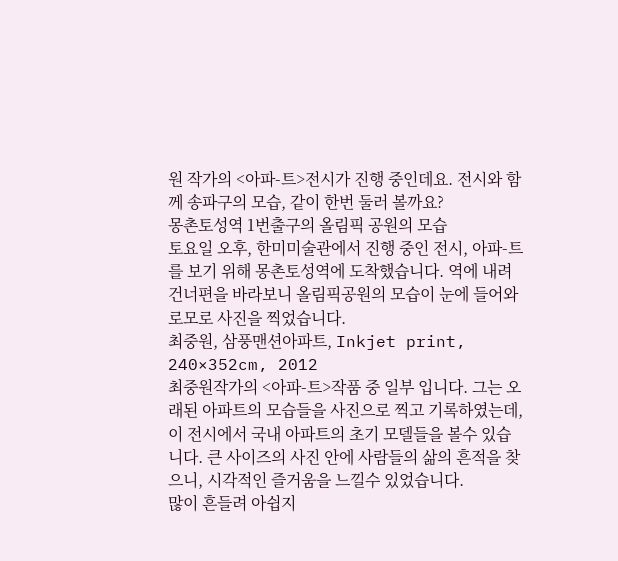원 작가의 <아파-트>전시가 진행 중인데요. 전시와 함께 송파구의 모습, 같이 한번 둘러 볼까요?
몽촌토성역 1번출구의 올림픽 공원의 모습
토요일 오후, 한미미술관에서 진행 중인 전시, 아파-트 를 보기 위해 몽촌토성역에 도착했습니다. 역에 내려 건너편을 바라보니 올림픽공원의 모습이 눈에 들어와 로모로 사진을 찍었습니다.
최중원, 삼풍맨션아파트, Inkjet print, 240×352cm, 2012
최중원작가의 <아파-트>작품 중 일부 입니다. 그는 오래된 아파트의 모습들을 사진으로 찍고 기록하였는데, 이 전시에서 국내 아파트의 초기 모델들을 볼수 있습니다. 큰 사이즈의 사진 안에 사람들의 삶의 흔적을 찾으니, 시각적인 즐거움을 느낄수 있었습니다.
많이 흔들려 아쉽지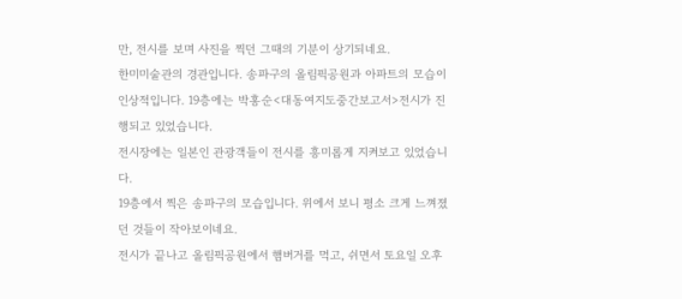만, 전시를 보며 사진을 찍던 그때의 기분이 상기되네요.
한미미술관의 경관입니다. 송파구의 올림픽공원과 아파트의 모습이 인상적입니다. 19층에는 박홍순<대동여지도중간보고서>전시가 진행되고 있었습니다.
전시장에는 일본인 관광객들이 전시를 흥미롭게 지켜보고 있었습니다.
19층에서 찍은 송파구의 모습입니다. 위에서 보니 평소 크게 느껴졌던 것들이 작아보이네요.
전시가 끝나고 올림픽공원에서 햄버거를 먹고, 쉬면서 토요일 오후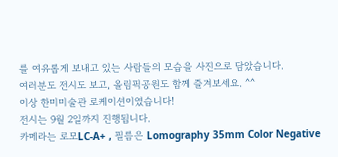를 여유롭게 보내고 있는 사람들의 모습을 사진으로 담았습니다.
여러분도 전시도 보고, 올림픽공원도 함께 즐겨보세요. ^^
이상 한미미술관 로케이션이였습니다!
전시는 9월 2일까지 진행됩니다.
카메라는 로모LC-A+ , 필름은 Lomography 35mm Color Negative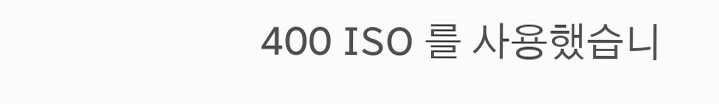400 ISO 를 사용했습니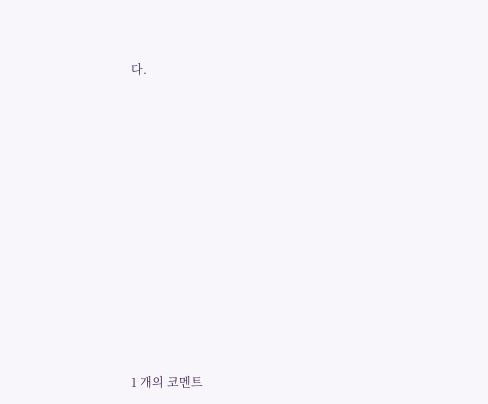다.















1 개의 코멘트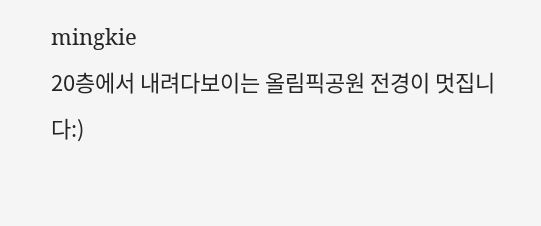mingkie
20층에서 내려다보이는 올림픽공원 전경이 멋집니다:)